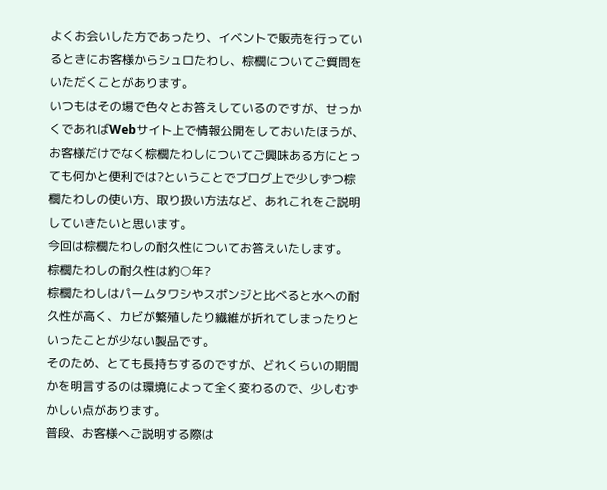よくお会いした方であったり、イベントで販売を行っているときにお客様からシュロたわし、棕櫚についてご質問をいただくことがあります。
いつもはその場で色々とお答えしているのですが、せっかくであればWebサイト上で情報公開をしておいたほうが、お客様だけでなく棕櫚たわしについてご興味ある方にとっても何かと便利では?ということでブログ上で少しずつ棕櫚たわしの使い方、取り扱い方法など、あれこれをご説明していきたいと思います。
今回は棕櫚たわしの耐久性についてお答えいたします。
棕櫚たわしの耐久性は約○年?
棕櫚たわしはパームタワシやスポンジと比べると水への耐久性が高く、カビが繁殖したり繊維が折れてしまったりといったことが少ない製品です。
そのため、とても長持ちするのですが、どれくらいの期間かを明言するのは環境によって全く変わるので、少しむずかしい点があります。
普段、お客様へご説明する際は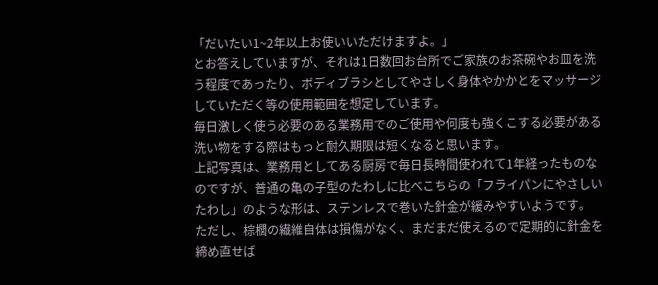「だいたい1~2年以上お使いいただけますよ。」
とお答えしていますが、それは1日数回お台所でご家族のお茶碗やお皿を洗う程度であったり、ボディブラシとしてやさしく身体やかかとをマッサージしていただく等の使用範囲を想定しています。
毎日激しく使う必要のある業務用でのご使用や何度も強くこする必要がある洗い物をする際はもっと耐久期限は短くなると思います。
上記写真は、業務用としてある厨房で毎日長時間使われて1年経ったものなのですが、普通の亀の子型のたわしに比べこちらの「フライパンにやさしいたわし」のような形は、ステンレスで巻いた針金が緩みやすいようです。
ただし、棕櫚の繊維自体は損傷がなく、まだまだ使えるので定期的に針金を締め直せば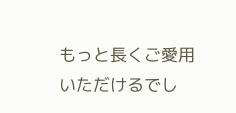もっと長くご愛用いただけるでし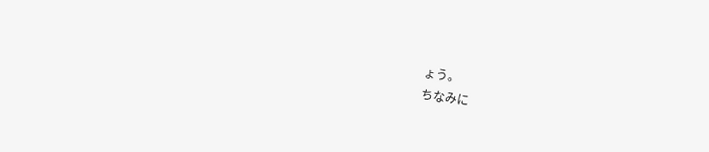ょう。
ちなみに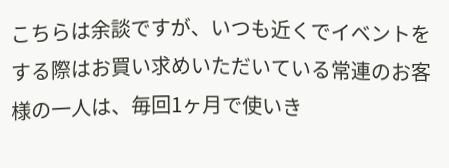こちらは余談ですが、いつも近くでイベントをする際はお買い求めいただいている常連のお客様の一人は、毎回1ヶ月で使いき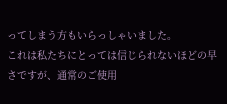ってしまう方もいらっしゃいました。
これは私たちにとっては信じられないほどの早さですが、通常のご使用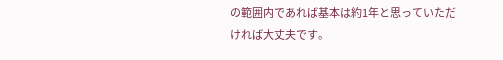の範囲内であれば基本は約1年と思っていただければ大丈夫です。